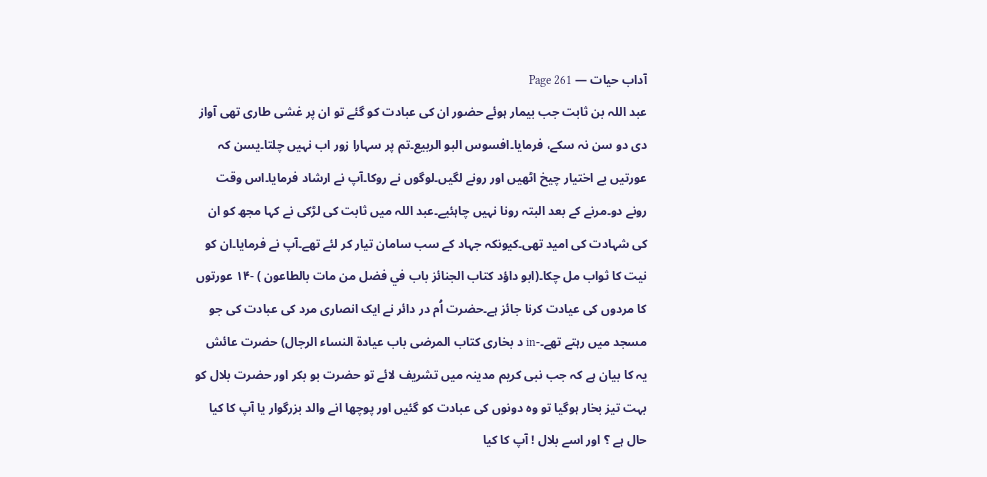آداب حیات — Page 261
عبد اللہ بن ثابت جب بیمار ہوئے حضور ان کی عبادت کو گئے تو ان پر غشی طاری تھی آواز دی دو سن نہ سکے، فرمایا۔افسوس البو الربیع۔تم پر سہارا زور اب نہیں چلتا۔یسن کہ عورتیں بے اختیار چیخ اٹھیں اور رونے لگیں۔لوگوں نے روکا۔آپ نے ارشاد فرمایا۔اس وقت رونے دو۔مرنے کے بعد البتہ رونا نہیں چاہئیے۔عبد اللہ میں ثابت کی لڑکی نے کہا مجھ کو ان کی شہادت کی امید تھی۔کیونکہ جہاد کے سب سامان تیار کر لئے تھے۔آپ نے فرمایا۔ان کو نیت کا ثواب مل چکا۔(ابو داؤد کتاب الجنائز باب في فضل من مات بالطاعون ) -۱۴ عورتوں کا مردوں کی عیادت کرنا جائز ہے۔حضرت اُم در دائر نے ایک انصاری مرد کی عبادت کی جو مسجد میں رہتے تھے۔-in د بخاری کتاب المرضى باب عيادة النساء الرجال) حضرت عائش یہ کا بیان ہے کہ جب نبی کریم مدینہ میں تشریف لائے تو حضرت بو بکر اور حضرت بلال کو بہت تیز بخار ہوگیا تو وہ دونوں کی عبادت کو گئیں اور پوچھا انے والد بزرگوار یا آپ کا کیا حال ہے ؟ اور اسے بلال ! آپ کا کیا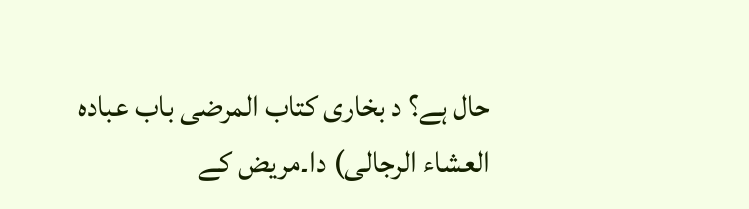حال ہے؟ د بخاری کتاب المرضى باب عباده العشاء الرجالی) دا۔مریض کے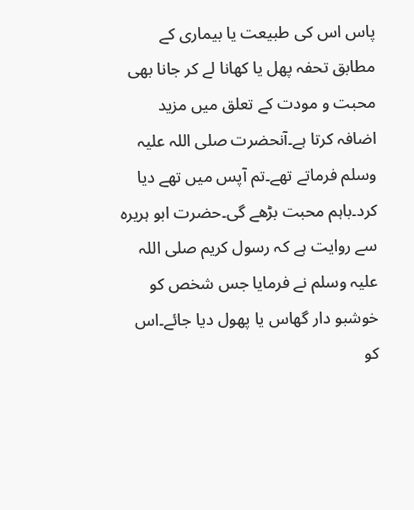پاس اس کی طبیعت یا بیماری کے مطابق تحفہ پھل یا کھانا لے کر جانا بھی محبت و مودت کے تعلق میں مزید اضافہ کرتا ہے۔آنحضرت صلی اللہ علیہ وسلم فرماتے تھے۔تم آپس میں تھے دیا کرد۔باہم محبت بڑھے گی۔حضرت ابو ہریرہ سے روایت ہے کہ رسول کریم صلی اللہ علیہ وسلم نے فرمایا جس شخص کو خوشبو دار گھاس یا پھول دیا جائے۔اس کو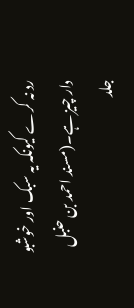رد نہ کرے کیونکہ یہ سبک اور خوشبو دار چیز ہے۔(مسند احمد بن حنبل جلد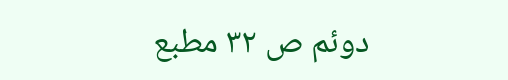دوئم ص ۳۲ مطبع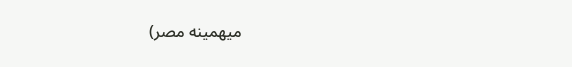میهمینه مصر)